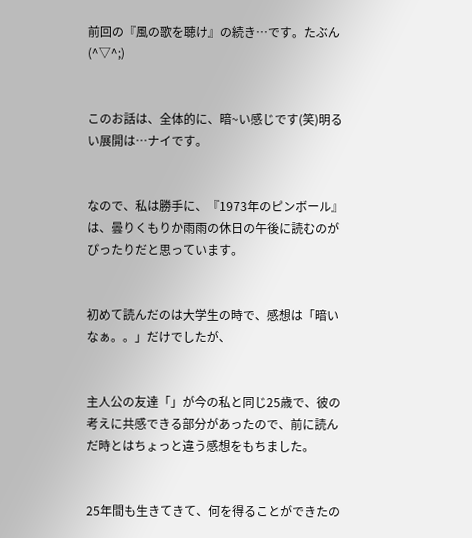前回の『風の歌を聴け』の続き…です。たぶん(^▽^;)


このお話は、全体的に、暗~い感じです(笑)明るい展開は…ナイです。


なので、私は勝手に、『1973年のピンボール』は、曇りくもりか雨雨の休日の午後に読むのがぴったりだと思っています。


初めて読んだのは大学生の時で、感想は「暗いなぁ。。」だけでしたが、


主人公の友達「」が今の私と同じ25歳で、彼の考えに共感できる部分があったので、前に読んだ時とはちょっと違う感想をもちました。


25年間も生きてきて、何を得ることができたの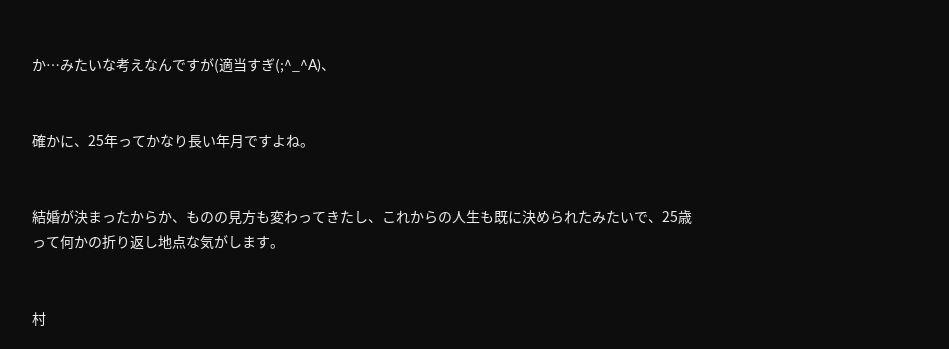か…みたいな考えなんですが(適当すぎ(;^_^A)、


確かに、25年ってかなり長い年月ですよね。


結婚が決まったからか、ものの見方も変わってきたし、これからの人生も既に決められたみたいで、25歳って何かの折り返し地点な気がします。


村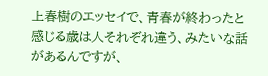上春樹のエッセイで、青春が終わったと感じる歳は人それぞれ違う、みたいな話があるんですが、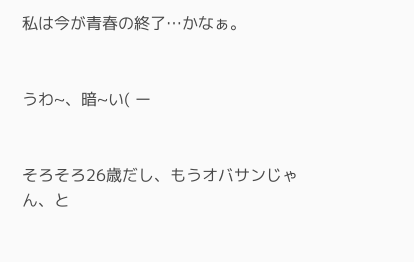私は今が青春の終了…かなぁ。


うわ~、暗~い( ー


そろそろ26歳だし、もうオバサンじゃん、と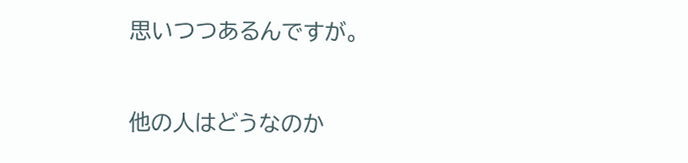思いつつあるんですが。


他の人はどうなのか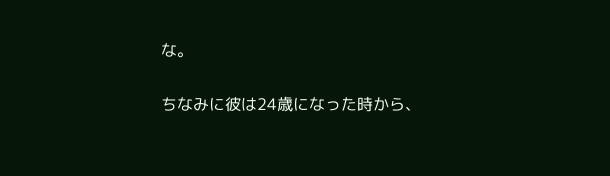な。


ちなみに彼は24歳になった時から、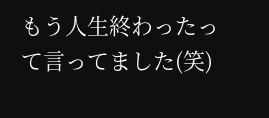もう人生終わったって言ってました(笑)